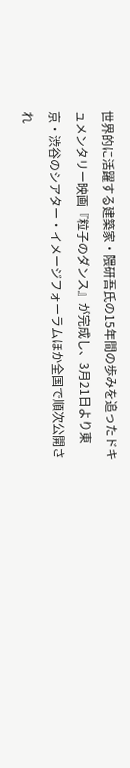世界的に活躍する建築家・隈研吾氏の15年間の歩みを追ったドキュメンタリー映画『粒子のダンス』が完成し、3月21日より東京・渋谷のシアター・イメージフォーラムほか全国で順次公開され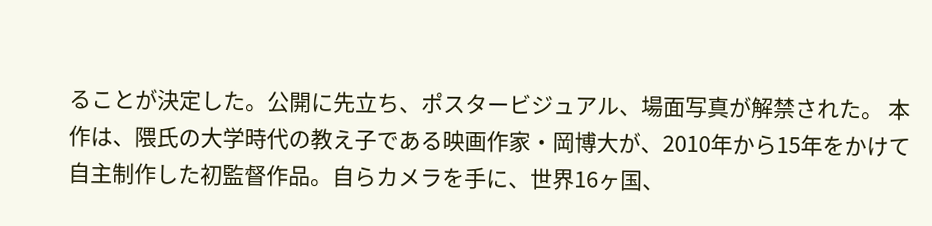ることが決定した。公開に先立ち、ポスタービジュアル、場面写真が解禁された。 本作は、隈氏の大学時代の教え子である映画作家・岡博大が、2010年から15年をかけて自主制作した初監督作品。自らカメラを手に、世界16ヶ国、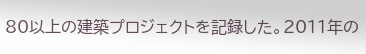80以上の建築プロジェクトを記録した。2011年の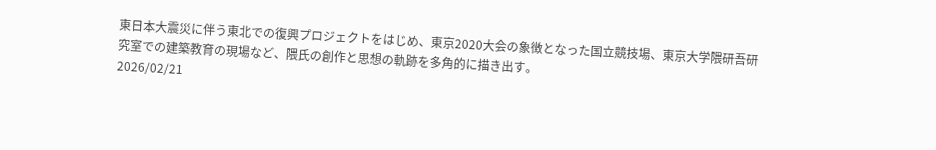東日本大震災に伴う東北での復興プロジェクトをはじめ、東京2020大会の象徴となった国立競技場、東京大学隈研吾研究室での建築教育の現場など、隈氏の創作と思想の軌跡を多角的に描き出す。
2026/02/21